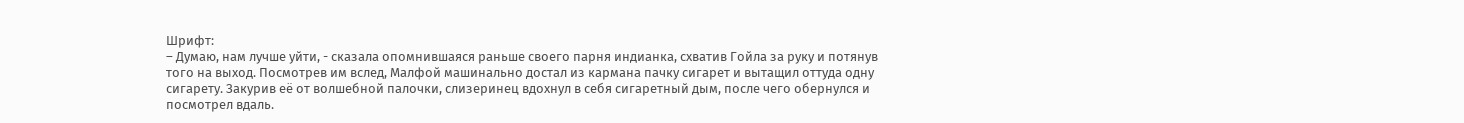Шрифт:
– Думаю, нам лучше уйти, - сказала опомнившаяся раньше своего парня индианка, схватив Гойла за руку и потянув того на выход. Посмотрев им вслед, Малфой машинально достал из кармана пачку сигарет и вытащил оттуда одну сигарету. Закурив её от волшебной палочки, слизеринец вдохнул в себя сигаретный дым, после чего обернулся и посмотрел вдаль.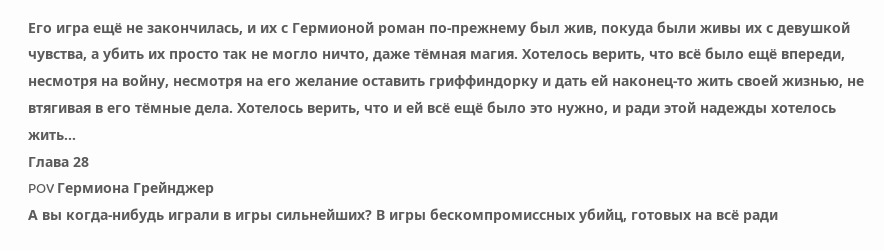Его игра ещё не закончилась, и их с Гермионой роман по-прежнему был жив, покуда были живы их с девушкой чувства, а убить их просто так не могло ничто, даже тёмная магия. Хотелось верить, что всё было ещё впереди, несмотря на войну, несмотря на его желание оставить гриффиндорку и дать ей наконец-то жить своей жизнью, не втягивая в его тёмные дела. Хотелось верить, что и ей всё ещё было это нужно, и ради этой надежды хотелось жить…
Глава 28
POV Гермиона Грейнджер
А вы когда-нибудь играли в игры сильнейших? В игры бескомпромиссных убийц, готовых на всё ради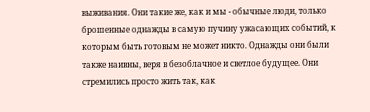выживания. Они такие же, как и мы - обычные люди, только брошенные однажды в самую пучину ужасающих событий, к которым быть готовым не может никто. Однажды они были также наивны, веря в безоблачное и светлое будущее. Они стремились просто жить так, как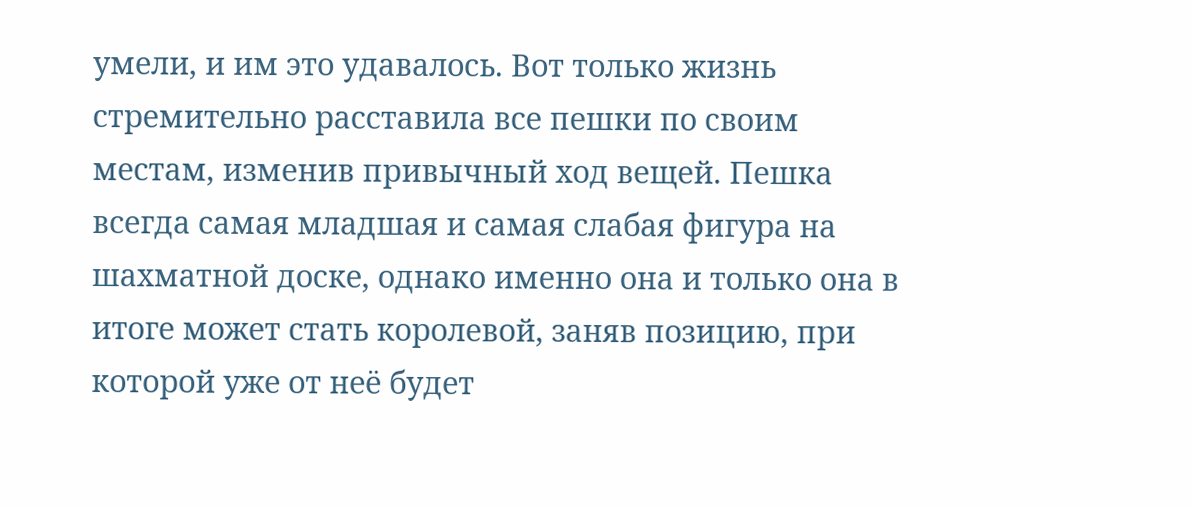умели, и им это удавалось. Вот только жизнь стремительно расставила все пешки по своим местам, изменив привычный ход вещей. Пешка всегда самая младшая и самая слабая фигура на шахматной доске, однако именно она и только она в итоге может стать королевой, заняв позицию, при которой уже от неё будет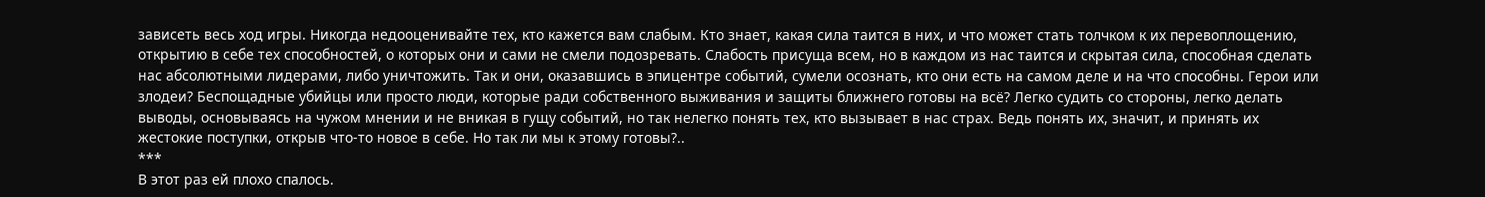зависеть весь ход игры. Никогда недооценивайте тех, кто кажется вам слабым. Кто знает, какая сила таится в них, и что может стать толчком к их перевоплощению, открытию в себе тех способностей, о которых они и сами не смели подозревать. Слабость присуща всем, но в каждом из нас таится и скрытая сила, способная сделать нас абсолютными лидерами, либо уничтожить. Так и они, оказавшись в эпицентре событий, сумели осознать, кто они есть на самом деле и на что способны. Герои или злодеи? Беспощадные убийцы или просто люди, которые ради собственного выживания и защиты ближнего готовы на всё? Легко судить со стороны, легко делать выводы, основываясь на чужом мнении и не вникая в гущу событий, но так нелегко понять тех, кто вызывает в нас страх. Ведь понять их, значит, и принять их жестокие поступки, открыв что-то новое в себе. Но так ли мы к этому готовы?..
***
В этот раз ей плохо спалось.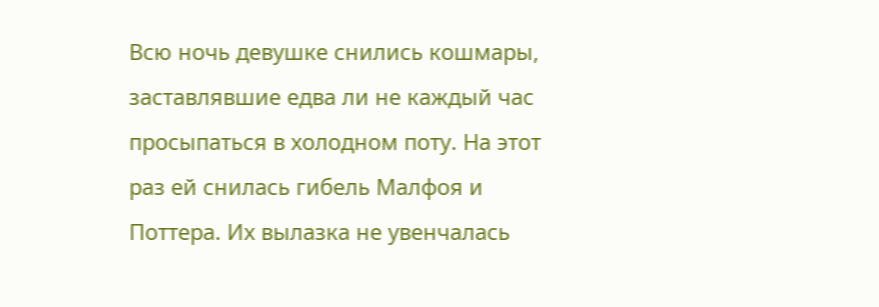Всю ночь девушке снились кошмары, заставлявшие едва ли не каждый час просыпаться в холодном поту. На этот раз ей снилась гибель Малфоя и Поттера. Их вылазка не увенчалась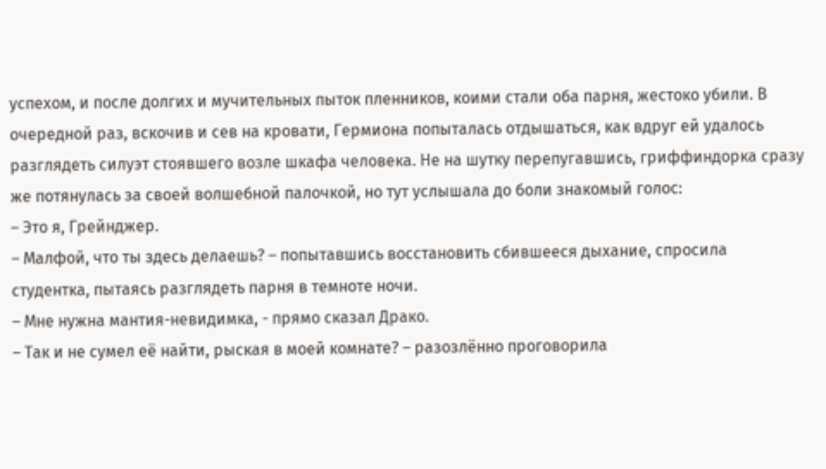успехом, и после долгих и мучительных пыток пленников, коими стали оба парня, жестоко убили. В очередной раз, вскочив и сев на кровати, Гермиона попыталась отдышаться, как вдруг ей удалось разглядеть силуэт стоявшего возле шкафа человека. Не на шутку перепугавшись, гриффиндорка сразу же потянулась за своей волшебной палочкой, но тут услышала до боли знакомый голос:
– Это я, Грейнджер.
– Малфой, что ты здесь делаешь? – попытавшись восстановить сбившееся дыхание, спросила студентка, пытаясь разглядеть парня в темноте ночи.
– Мне нужна мантия-невидимка, - прямо сказал Драко.
– Так и не сумел её найти, рыская в моей комнате? – разозлённо проговорила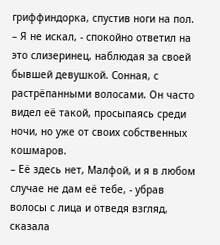гриффиндорка, спустив ноги на пол.
– Я не искал, - спокойно ответил на это слизеринец, наблюдая за своей бывшей девушкой. Сонная, с растрёпанными волосами. Он часто видел её такой, просыпаясь среди ночи, но уже от своих собственных кошмаров.
– Её здесь нет, Малфой, и я в любом случае не дам её тебе, - убрав волосы с лица и отведя взгляд, сказала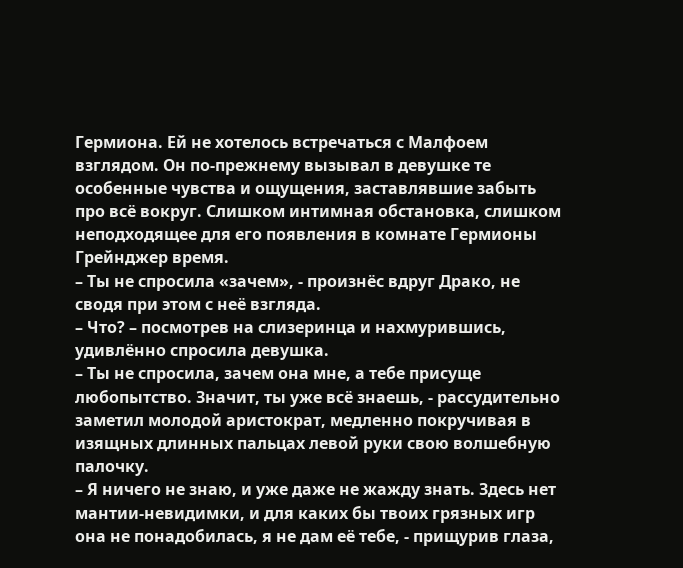Гермиона. Ей не хотелось встречаться с Малфоем взглядом. Он по-прежнему вызывал в девушке те особенные чувства и ощущения, заставлявшие забыть про всё вокруг. Слишком интимная обстановка, слишком неподходящее для его появления в комнате Гермионы Грейнджер время.
– Ты не спросила «зачем», - произнёс вдруг Драко, не сводя при этом с неё взгляда.
– Что? – посмотрев на слизеринца и нахмурившись, удивлённо спросила девушка.
– Ты не спросила, зачем она мне, а тебе присуще любопытство. Значит, ты уже всё знаешь, - рассудительно заметил молодой аристократ, медленно покручивая в изящных длинных пальцах левой руки свою волшебную палочку.
– Я ничего не знаю, и уже даже не жажду знать. Здесь нет мантии-невидимки, и для каких бы твоих грязных игр она не понадобилась, я не дам её тебе, - прищурив глаза,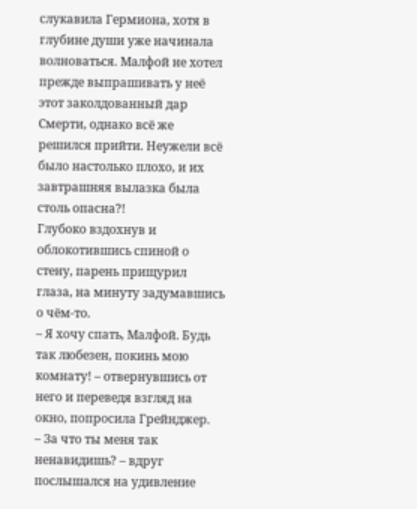слукавила Гермиона, хотя в глубине души уже начинала волноваться. Малфой не хотел прежде выпрашивать у неё этот заколдованный дар Смерти, однако всё же решился прийти. Неужели всё было настолько плохо, и их завтрашняя вылазка была столь опасна?!
Глубоко вздохнув и облокотившись спиной о стену, парень прищурил глаза, на минуту задумавшись о чём-то.
– Я хочу спать, Малфой. Будь так любезен, покинь мою комнату! – отвернувшись от него и переведя взгляд на окно, попросила Грейнджер.
– За что ты меня так ненавидишь? – вдруг послышался на удивление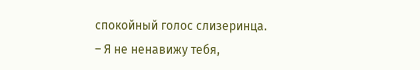спокойный голос слизеринца.
– Я не ненавижу тебя,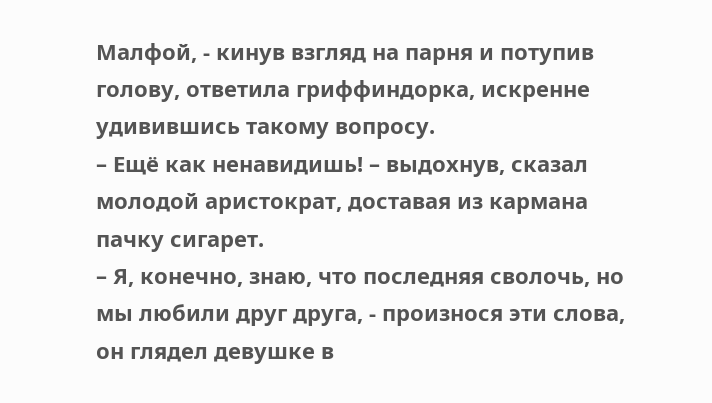Малфой, - кинув взгляд на парня и потупив голову, ответила гриффиндорка, искренне удивившись такому вопросу.
– Ещё как ненавидишь! – выдохнув, сказал молодой аристократ, доставая из кармана пачку сигарет.
– Я, конечно, знаю, что последняя сволочь, но мы любили друг друга, - произнося эти слова, он глядел девушке в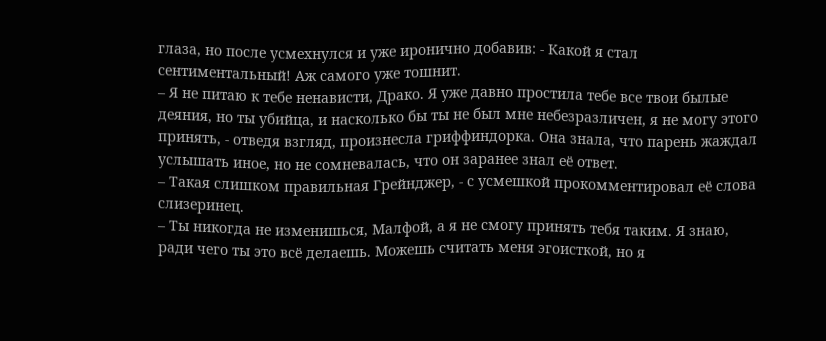глаза, но после усмехнулся и уже иронично добавив: - Какой я стал сентиментальный! Аж самого уже тошнит.
– Я не питаю к тебе ненависти, Драко. Я уже давно простила тебе все твои былые деяния, но ты убийца, и насколько бы ты не был мне небезразличен, я не могу этого принять, - отведя взгляд, произнесла гриффиндорка. Она знала, что парень жаждал услышать иное, но не сомневалась, что он заранее знал её ответ.
– Такая слишком правильная Грейнджер, - с усмешкой прокомментировал её слова слизеринец.
– Ты никогда не изменишься, Малфой, а я не смогу принять тебя таким. Я знаю, ради чего ты это всё делаешь. Можешь считать меня эгоисткой, но я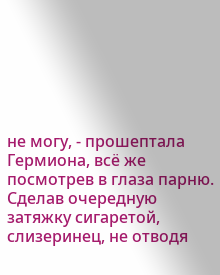не могу, - прошептала Гермиона, всё же посмотрев в глаза парню. Сделав очередную затяжку сигаретой, слизеринец, не отводя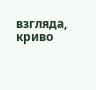взгляда, криво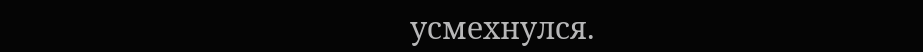усмехнулся.